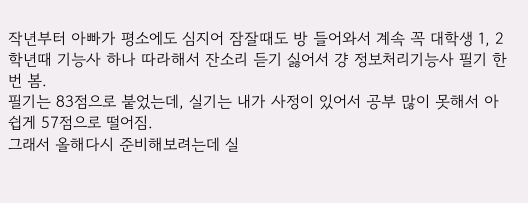작년부터 아빠가 평소에도 심지어 잠잘때도 방 들어와서 계속 꼭 대학생 1, 2학년때 기능사 하나 따라해서 잔소리 듣기 싫어서 걍 정보처리기능사 필기 한번 봄.
필기는 83점으로 붙었는데, 실기는 내가 사정이 있어서 공부 많이 못해서 아쉽게 57점으로 떨어짐.
그래서 올해다시 준비해보려는데 실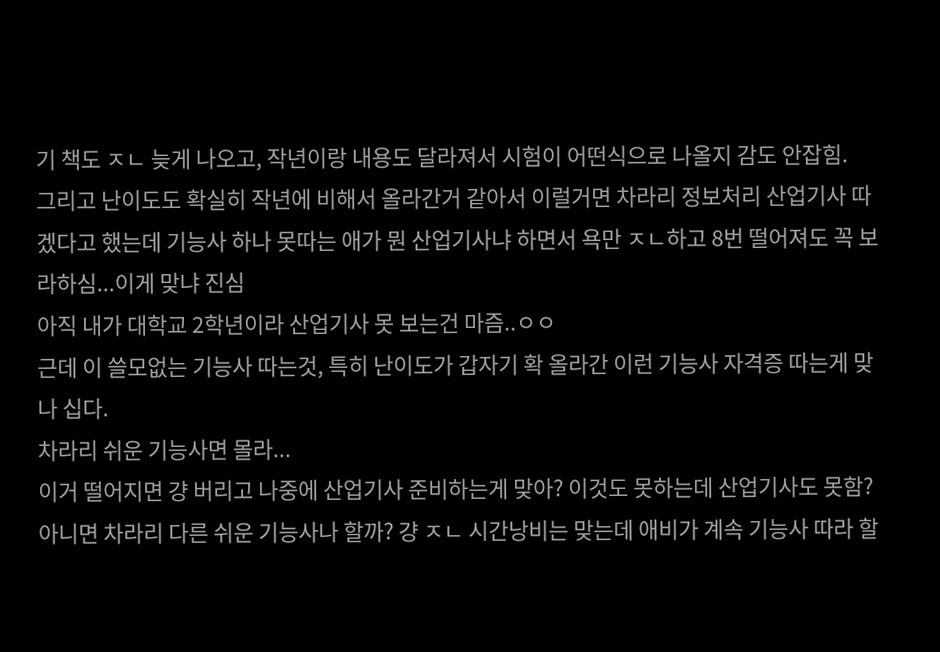기 책도 ㅈㄴ 늦게 나오고, 작년이랑 내용도 달라져서 시험이 어떤식으로 나올지 감도 안잡힘.
그리고 난이도도 확실히 작년에 비해서 올라간거 같아서 이럴거면 차라리 정보처리 산업기사 따겠다고 했는데 기능사 하나 못따는 애가 뭔 산업기사냐 하면서 욕만 ㅈㄴ하고 8번 떨어져도 꼭 보라하심...이게 맞냐 진심
아직 내가 대학교 2학년이라 산업기사 못 보는건 마즘..ㅇㅇ
근데 이 쓸모없는 기능사 따는것, 특히 난이도가 갑자기 확 올라간 이런 기능사 자격증 따는게 맞나 십다.
차라리 쉬운 기능사면 몰라...
이거 떨어지면 걍 버리고 나중에 산업기사 준비하는게 맞아? 이것도 못하는데 산업기사도 못함?
아니면 차라리 다른 쉬운 기능사나 할까? 걍 ㅈㄴ 시간낭비는 맞는데 애비가 계속 기능사 따라 할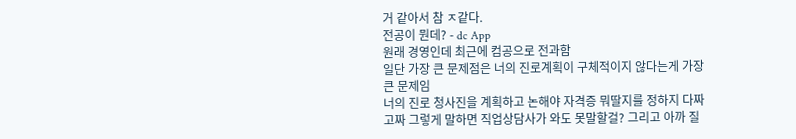거 같아서 참 ㅈ같다.
전공이 뭔데? - dc App
원래 경영인데 최근에 컴공으로 전과함
일단 가장 큰 문제점은 너의 진로계획이 구체적이지 않다는게 가장 큰 문제임
너의 진로 청사진을 계획하고 논해야 자격증 뭐딸지를 정하지 다짜고짜 그렇게 말하면 직업상담사가 와도 못말할걸? 그리고 아까 질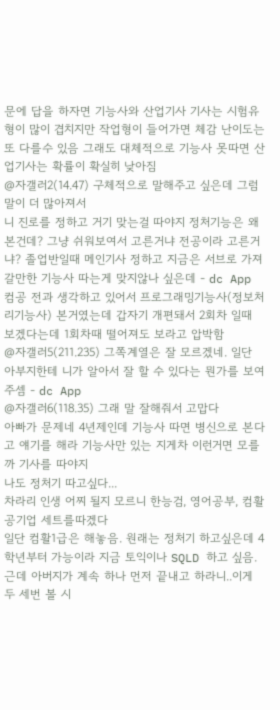문에 답을 하자면 기능사와 산업기사 기사는 시험유형이 많이 겹치지만 작업형이 들어가면 체감 난이도는 또 다를수 있음 그래도 대체적으로 기능사 못따면 산업기사는 확률이 확실히 낮아짐
@자갤러2(14.47) 구체적으로 말해주고 싶은데 그럼 말이 더 많아져서
니 진로를 정하고 거기 맞는걸 따야지 정처기능은 왜 본건데? 그냥 쉬워보여서 고른거냐 전공이라 고른거냐? 졸업반일때 메인기사 정하고 지금은 서브로 가져갈만한 기능사 따는게 맞지않나 싶은데 - dc App
컴공 전과 생각하고 있어서 프로그래밍기능사(정보처리기능사) 본거였는데 갑자기 개편돼서 2회차 일때 보겠다는데 1회차때 떨어져도 보라고 압박함
@자갤러5(211.235) 그쪽계열은 잘 모르겠네. 일단 아부지한테 니가 알아서 잘 할 수 있다는 뭔가를 보여주셈 - dc App
@자갤러6(118.35) 그래 말 잘해줘서 고맙다
아빠가 문제네 4년제인데 기능사 따면 병신으로 본다고 얘기를 해라 기능사만 있는 지게차 이런거면 모를까 기사를 따야지
나도 정처기 따고싶다...
차라리 인생 어찌 될지 모르니 한능검, 영어공부, 컴활 공기업 세트를따겠다
일단 컴활1급은 해놓음. 원래는 정처기 하고싶은데 4학년부터 가능이라 지금 토익이나 SQLD 하고 싶음. 근데 아버지가 계속 하나 먼저 끝내고 하라니..이게 두 세번 볼 시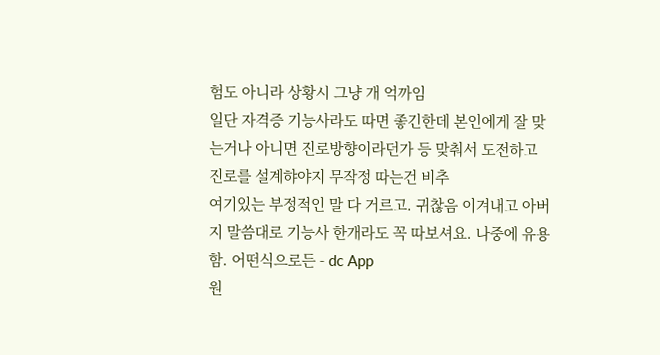험도 아니라 상황시 그냥 개 억까임
일단 자격증 기능사라도 따면 좋긴한데 본인에게 잘 맞는거나 아니면 진로방향이라던가 등 맞춰서 도전하고 진로를 설계햐야지 무작정 따는건 비추
여기있는 부정적인 말 다 거르고. 귀찮음 이겨내고 아버지 말씀대로 기능사 한개라도 꼭 따보셔요. 나중에 유용함. 어떤식으로든 - dc App
원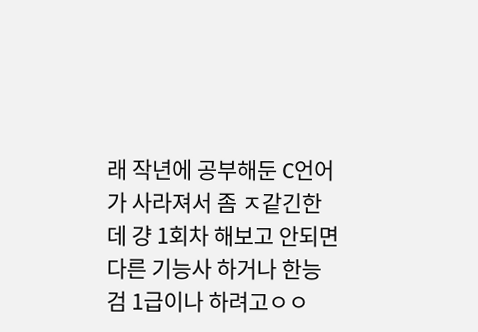래 작년에 공부해둔 C언어가 사라져서 좀 ㅈ같긴한데 걍 1회차 해보고 안되면 다른 기능사 하거나 한능검 1급이나 하려고ㅇㅇ